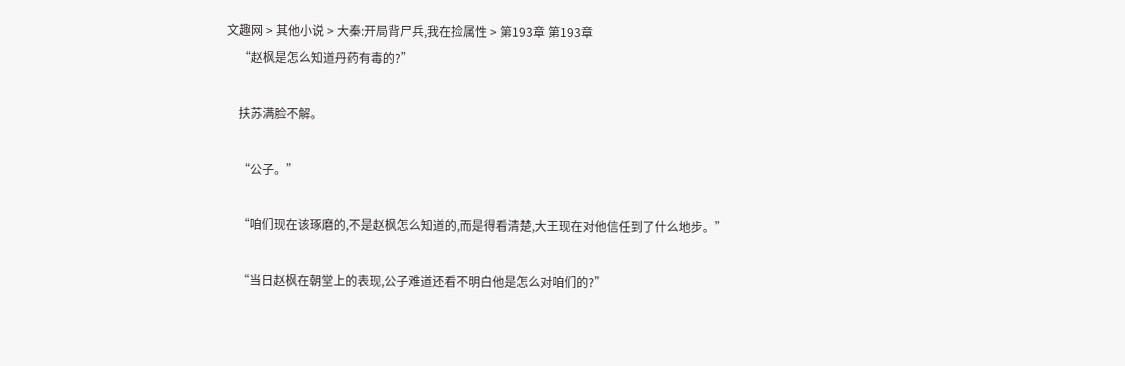文趣网 > 其他小说 > 大秦:开局背尸兵,我在捡属性 > 第193章 第193章
    “赵枫是怎么知道丹药有毒的?”

    扶苏满脸不解。

    “公子。”

    “咱们现在该琢磨的,不是赵枫怎么知道的,而是得看清楚,大王现在对他信任到了什么地步。”

    “当日赵枫在朝堂上的表现,公子难道还看不明白他是怎么对咱们的?”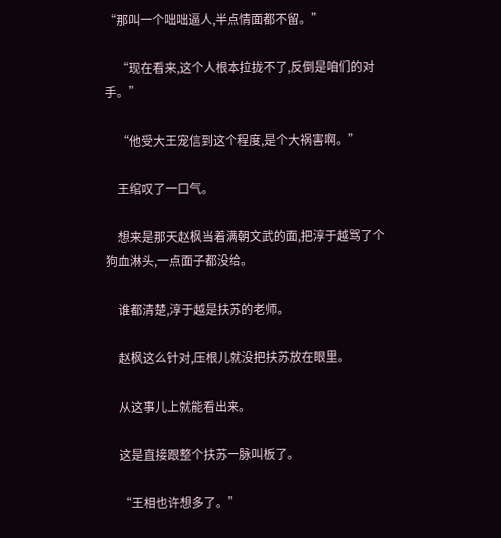“那叫一个咄咄逼人,半点情面都不留。”

    “现在看来,这个人根本拉拢不了,反倒是咱们的对手。”

    “他受大王宠信到这个程度,是个大祸害啊。”

    王绾叹了一口气。

    想来是那天赵枫当着满朝文武的面,把淳于越骂了个狗血淋头,一点面子都没给。

    谁都清楚,淳于越是扶苏的老师。

    赵枫这么针对,压根儿就没把扶苏放在眼里。

    从这事儿上就能看出来。

    这是直接跟整个扶苏一脉叫板了。

    “王相也许想多了。”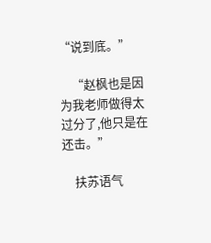“说到底。”

    “赵枫也是因为我老师做得太过分了,他只是在还击。”

    扶苏语气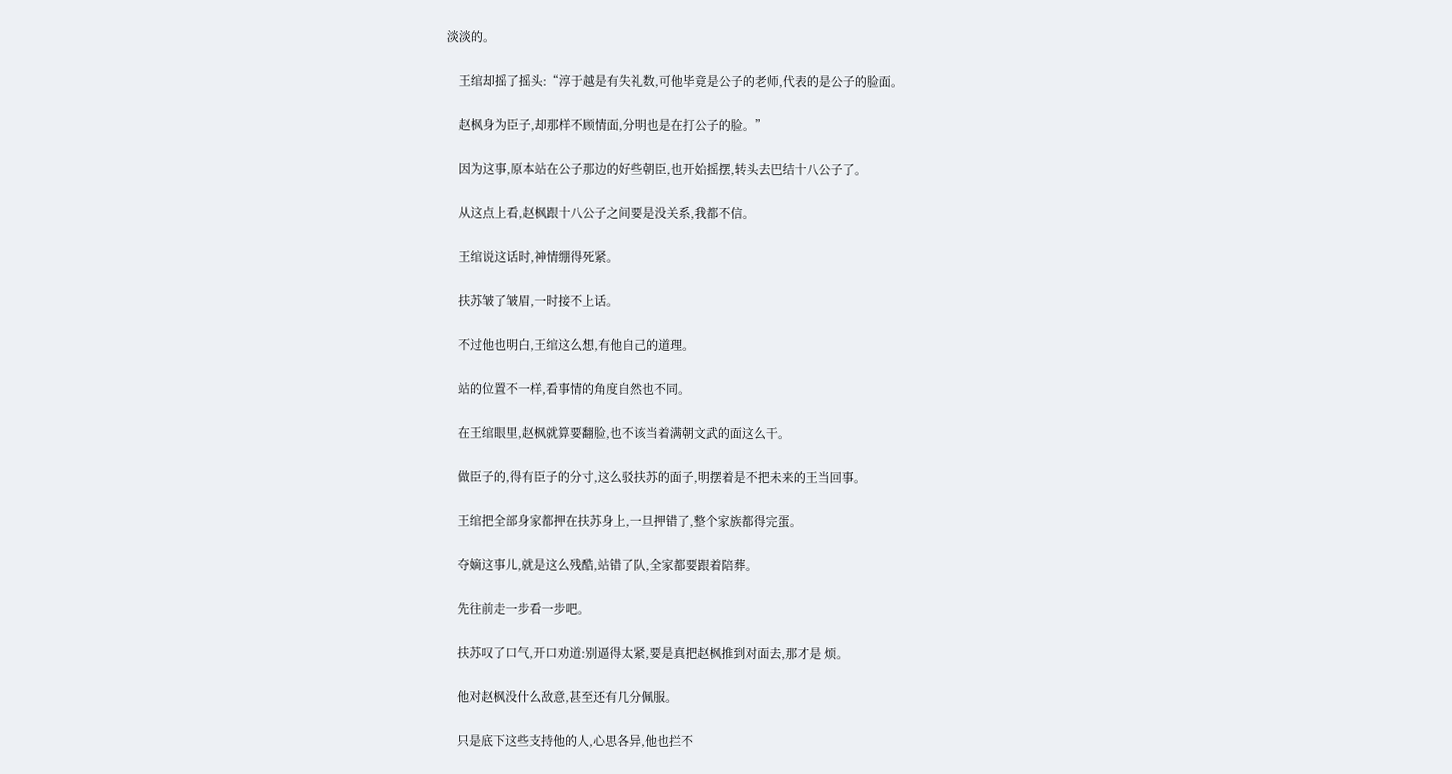淡淡的。

    王绾却摇了摇头:“淳于越是有失礼数,可他毕竟是公子的老师,代表的是公子的脸面。

    赵枫身为臣子,却那样不顾情面,分明也是在打公子的脸。”

    因为这事,原本站在公子那边的好些朝臣,也开始摇摆,转头去巴结十八公子了。

    从这点上看,赵枫跟十八公子之间要是没关系,我都不信。

    王绾说这话时,神情绷得死紧。

    扶苏皱了皱眉,一时接不上话。

    不过他也明白,王绾这么想,有他自己的道理。

    站的位置不一样,看事情的角度自然也不同。

    在王绾眼里,赵枫就算要翻脸,也不该当着满朝文武的面这么干。

    做臣子的,得有臣子的分寸,这么驳扶苏的面子,明摆着是不把未来的王当回事。

    王绾把全部身家都押在扶苏身上,一旦押错了,整个家族都得完蛋。

    夺嫡这事儿,就是这么残酷,站错了队,全家都要跟着陪葬。

    先往前走一步看一步吧。

    扶苏叹了口气,开口劝道:别逼得太紧,要是真把赵枫推到对面去,那才是 烦。

    他对赵枫没什么敌意,甚至还有几分佩服。

    只是底下这些支持他的人,心思各异,他也拦不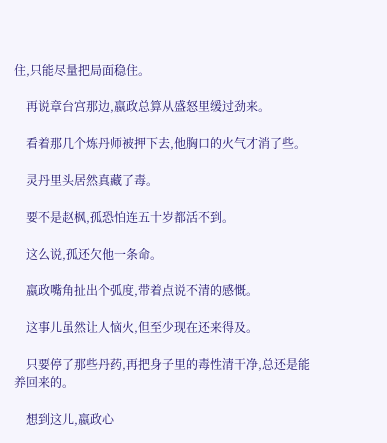住,只能尽量把局面稳住。

    再说章台宫那边,嬴政总算从盛怒里缓过劲来。

    看着那几个炼丹师被押下去,他胸口的火气才消了些。

    灵丹里头居然真藏了毒。

    要不是赵枫,孤恐怕连五十岁都活不到。

    这么说,孤还欠他一条命。

    嬴政嘴角扯出个弧度,带着点说不清的感慨。

    这事儿虽然让人恼火,但至少现在还来得及。

    只要停了那些丹药,再把身子里的毒性清干净,总还是能养回来的。

    想到这儿,嬴政心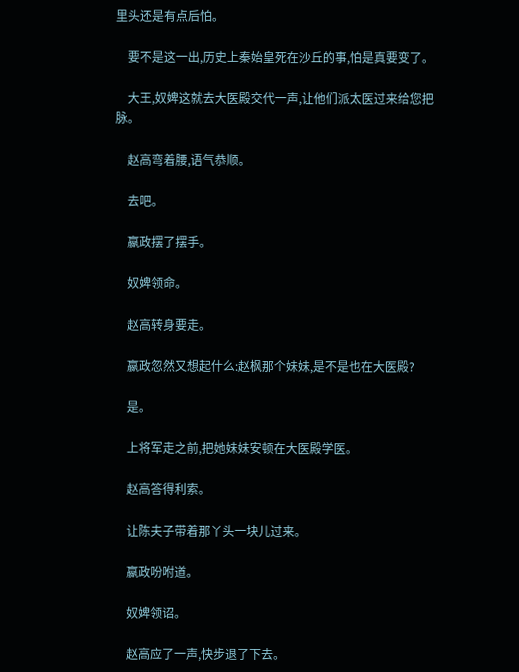里头还是有点后怕。

    要不是这一出,历史上秦始皇死在沙丘的事,怕是真要变了。

    大王,奴婢这就去大医殿交代一声,让他们派太医过来给您把脉。

    赵高弯着腰,语气恭顺。

    去吧。

    嬴政摆了摆手。

    奴婢领命。

    赵高转身要走。

    嬴政忽然又想起什么:赵枫那个妹妹,是不是也在大医殿?

    是。

    上将军走之前,把她妹妹安顿在大医殿学医。

    赵高答得利索。

    让陈夫子带着那丫头一块儿过来。

    嬴政吩咐道。

    奴婢领诏。

    赵高应了一声,快步退了下去。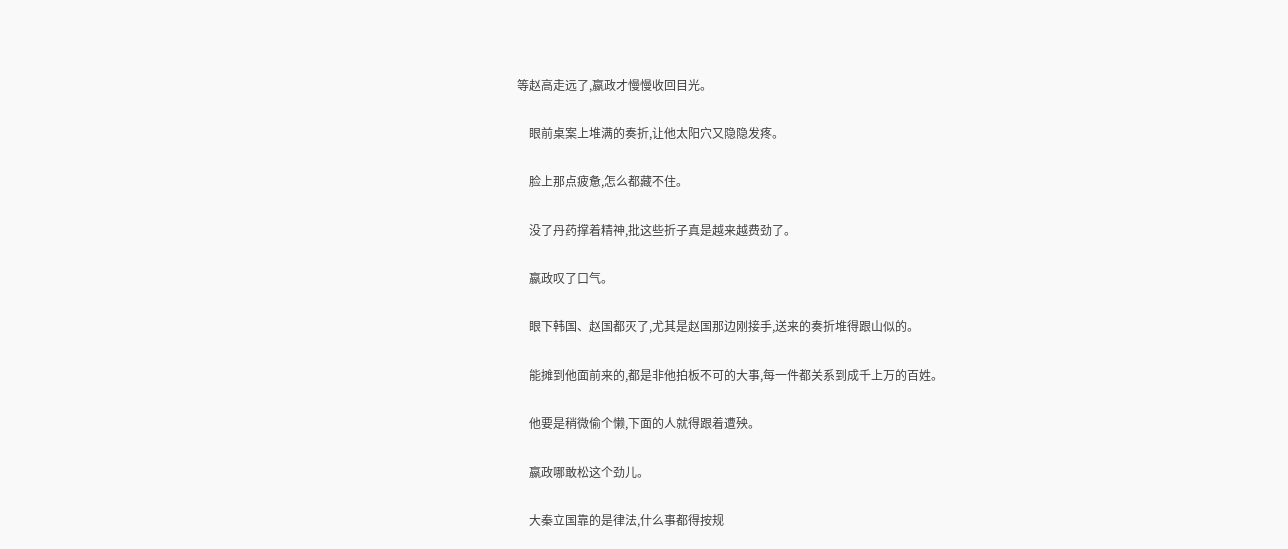等赵高走远了,嬴政才慢慢收回目光。

    眼前桌案上堆满的奏折,让他太阳穴又隐隐发疼。

    脸上那点疲惫,怎么都藏不住。

    没了丹药撑着精神,批这些折子真是越来越费劲了。

    嬴政叹了口气。

    眼下韩国、赵国都灭了,尤其是赵国那边刚接手,送来的奏折堆得跟山似的。

    能摊到他面前来的,都是非他拍板不可的大事,每一件都关系到成千上万的百姓。

    他要是稍微偷个懒,下面的人就得跟着遭殃。

    嬴政哪敢松这个劲儿。

    大秦立国靠的是律法,什么事都得按规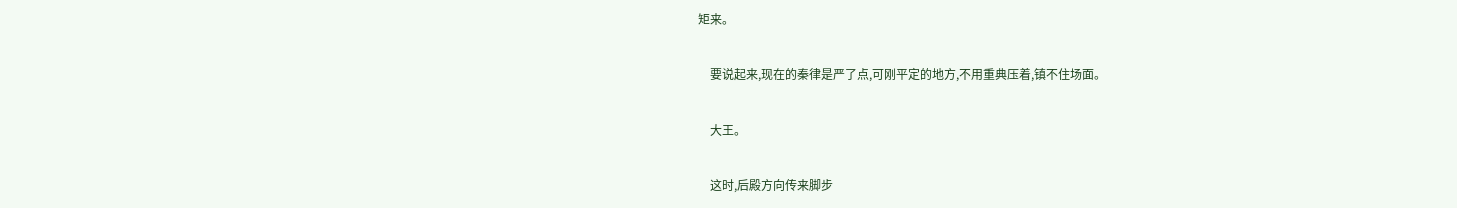矩来。

    要说起来,现在的秦律是严了点,可刚平定的地方,不用重典压着,镇不住场面。

    大王。

    这时,后殿方向传来脚步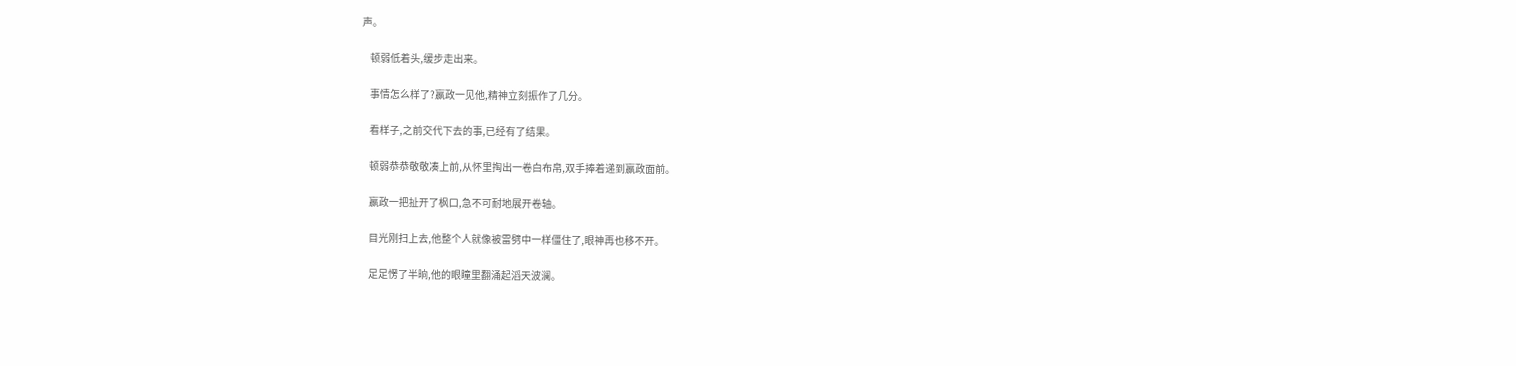声。

    顿弱低着头,缓步走出来。

    事情怎么样了?嬴政一见他,精神立刻振作了几分。

    看样子,之前交代下去的事,已经有了结果。

    顿弱恭恭敬敬凑上前,从怀里掏出一卷白布帛,双手捧着递到嬴政面前。

    嬴政一把扯开了枫口,急不可耐地展开卷轴。

    目光刚扫上去,他整个人就像被雷劈中一样僵住了,眼神再也移不开。

    足足愣了半晌,他的眼瞳里翻涌起滔天波澜。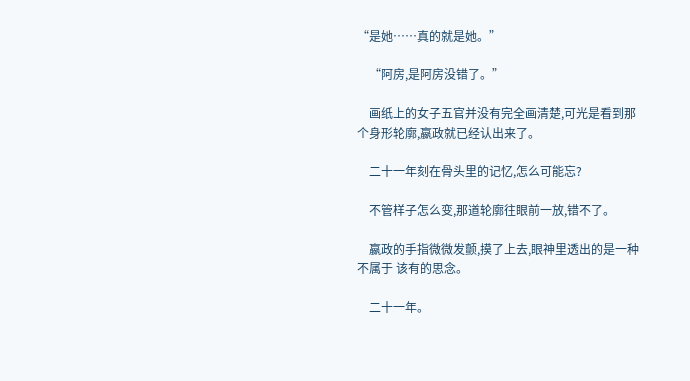“是她……真的就是她。”

    “阿房,是阿房没错了。”

    画纸上的女子五官并没有完全画清楚,可光是看到那个身形轮廓,嬴政就已经认出来了。

    二十一年刻在骨头里的记忆,怎么可能忘?

    不管样子怎么变,那道轮廓往眼前一放,错不了。

    嬴政的手指微微发颤,摸了上去,眼神里透出的是一种不属于 该有的思念。

    二十一年。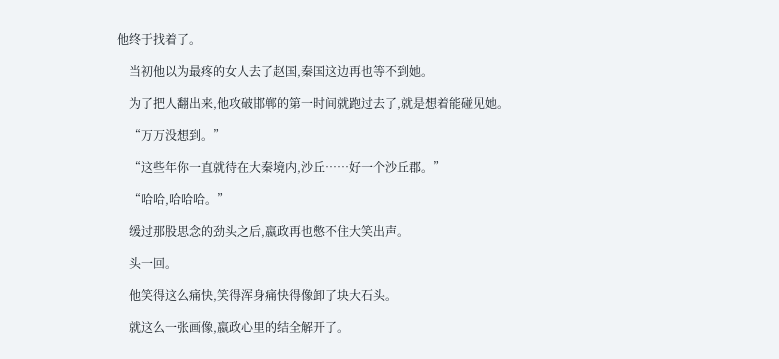他终于找着了。

    当初他以为最疼的女人去了赵国,秦国这边再也等不到她。

    为了把人翻出来,他攻破邯郸的第一时间就跑过去了,就是想着能碰见她。

    “万万没想到。”

    “这些年你一直就待在大秦境内,沙丘……好一个沙丘郡。”

    “哈哈,哈哈哈。”

    缓过那股思念的劲头之后,嬴政再也憋不住大笑出声。

    头一回。

    他笑得这么痛快,笑得浑身痛快得像卸了块大石头。

    就这么一张画像,嬴政心里的结全解开了。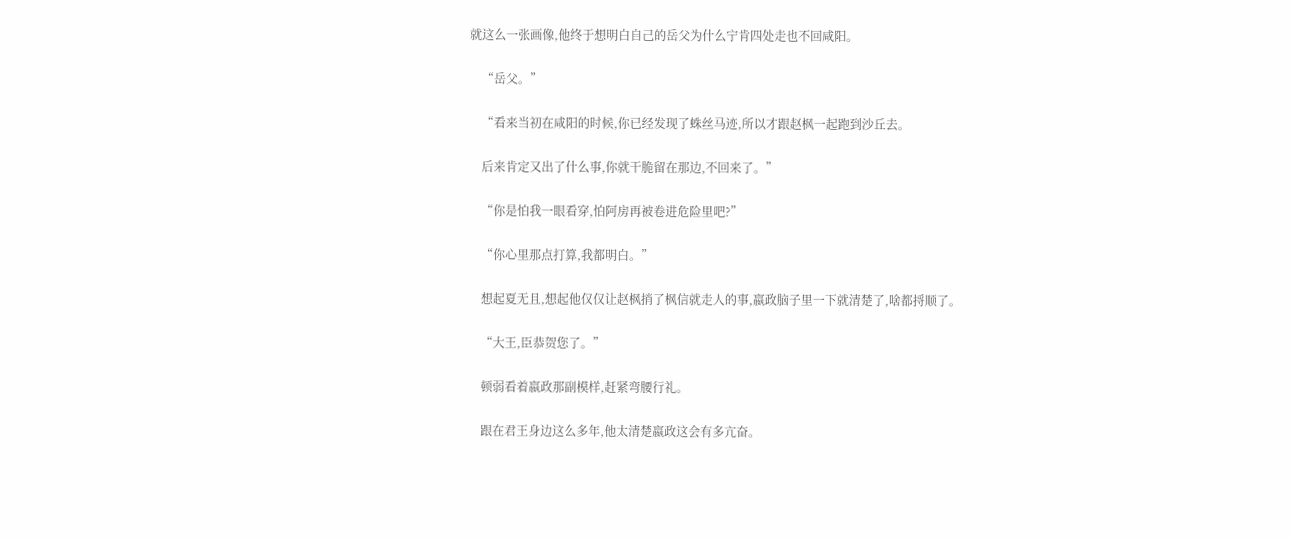就这么一张画像,他终于想明白自己的岳父为什么宁肯四处走也不回咸阳。

    “岳父。”

    “看来当初在咸阳的时候,你已经发现了蛛丝马迹,所以才跟赵枫一起跑到沙丘去。

    后来肯定又出了什么事,你就干脆留在那边,不回来了。”

    “你是怕我一眼看穿,怕阿房再被卷进危险里吧?”

    “你心里那点打算,我都明白。”

    想起夏无且,想起他仅仅让赵枫捎了枫信就走人的事,嬴政脑子里一下就清楚了,啥都捋顺了。

    “大王,臣恭贺您了。”

    顿弱看着嬴政那副模样,赶紧弯腰行礼。

    跟在君王身边这么多年,他太清楚嬴政这会有多亢奋。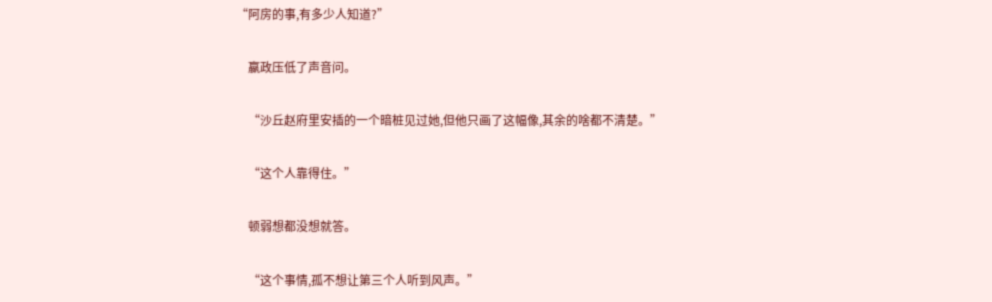“阿房的事,有多少人知道?”

    嬴政压低了声音问。

    “沙丘赵府里安插的一个暗桩见过她,但他只画了这幅像,其余的啥都不清楚。”

    “这个人靠得住。”

    顿弱想都没想就答。

    “这个事情,孤不想让第三个人听到风声。”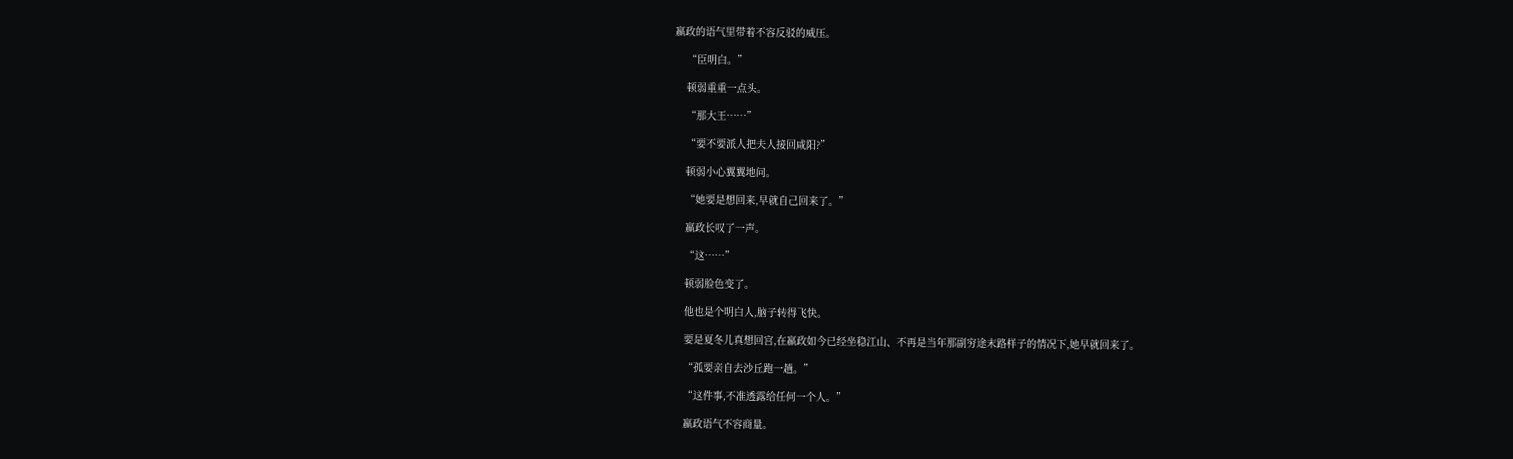嬴政的语气里带着不容反驳的威压。

    “臣明白。”

    顿弱重重一点头。

    “那大王……”

    “要不要派人把夫人接回咸阳?”

    顿弱小心翼翼地问。

    “她要是想回来,早就自己回来了。”

    嬴政长叹了一声。

    “这……”

    顿弱脸色变了。

    他也是个明白人,脑子转得飞快。

    要是夏冬儿真想回宫,在嬴政如今已经坐稳江山、不再是当年那副穷途末路样子的情况下,她早就回来了。

    “孤要亲自去沙丘跑一趟。”

    “这件事,不准透露给任何一个人。”

    嬴政语气不容商量。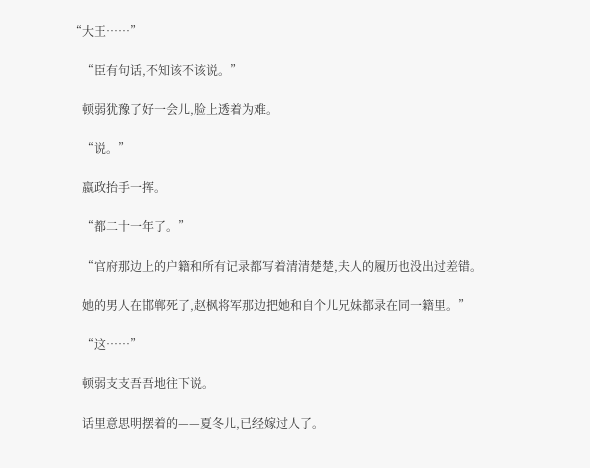“大王……”

    “臣有句话,不知该不该说。”

    顿弱犹豫了好一会儿,脸上透着为难。

    “说。”

    嬴政抬手一挥。

    “都二十一年了。”

    “官府那边上的户籍和所有记录都写着清清楚楚,夫人的履历也没出过差错。

    她的男人在邯郸死了,赵枫将军那边把她和自个儿兄妹都录在同一籍里。”

    “这……”

    顿弱支支吾吾地往下说。

    话里意思明摆着的——夏冬儿,已经嫁过人了。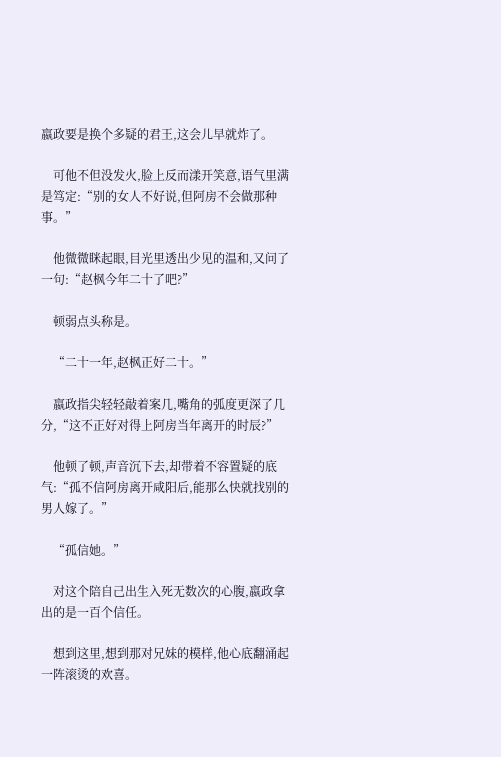嬴政要是换个多疑的君王,这会儿早就炸了。

    可他不但没发火,脸上反而漾开笑意,语气里满是笃定:“别的女人不好说,但阿房不会做那种事。”

    他微微眯起眼,目光里透出少见的温和,又问了一句:“赵枫今年二十了吧?”

    顿弱点头称是。

    “二十一年,赵枫正好二十。”

    嬴政指尖轻轻敲着案几,嘴角的弧度更深了几分,“这不正好对得上阿房当年离开的时辰?”

    他顿了顿,声音沉下去,却带着不容置疑的底气:“孤不信阿房离开咸阳后,能那么快就找别的男人嫁了。”

    “孤信她。”

    对这个陪自己出生入死无数次的心腹,嬴政拿出的是一百个信任。

    想到这里,想到那对兄妹的模样,他心底翻涌起一阵滚烫的欢喜。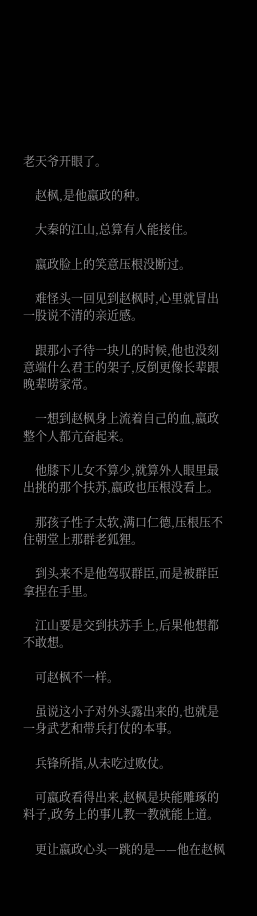老天爷开眼了。

    赵枫,是他嬴政的种。

    大秦的江山,总算有人能接住。

    嬴政脸上的笑意压根没断过。

    难怪头一回见到赵枫时,心里就冒出一股说不清的亲近感。

    跟那小子待一块儿的时候,他也没刻意端什么君王的架子,反倒更像长辈跟晚辈唠家常。

    一想到赵枫身上流着自己的血,嬴政整个人都亢奋起来。

    他膝下儿女不算少,就算外人眼里最出挑的那个扶苏,嬴政也压根没看上。

    那孩子性子太软,满口仁德,压根压不住朝堂上那群老狐狸。

    到头来不是他驾驭群臣,而是被群臣拿捏在手里。

    江山要是交到扶苏手上,后果他想都不敢想。

    可赵枫不一样。

    虽说这小子对外头露出来的,也就是一身武艺和带兵打仗的本事。

    兵锋所指,从未吃过败仗。

    可嬴政看得出来,赵枫是块能雕琢的料子,政务上的事儿教一教就能上道。

    更让嬴政心头一跳的是——他在赵枫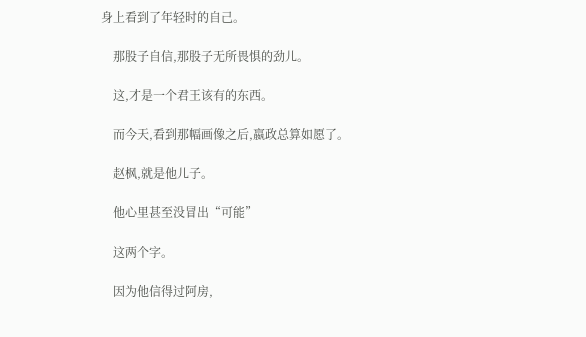身上看到了年轻时的自己。

    那股子自信,那股子无所畏惧的劲儿。

    这,才是一个君王该有的东西。

    而今天,看到那幅画像之后,嬴政总算如愿了。

    赵枫,就是他儿子。

    他心里甚至没冒出“可能”

    这两个字。

    因为他信得过阿房,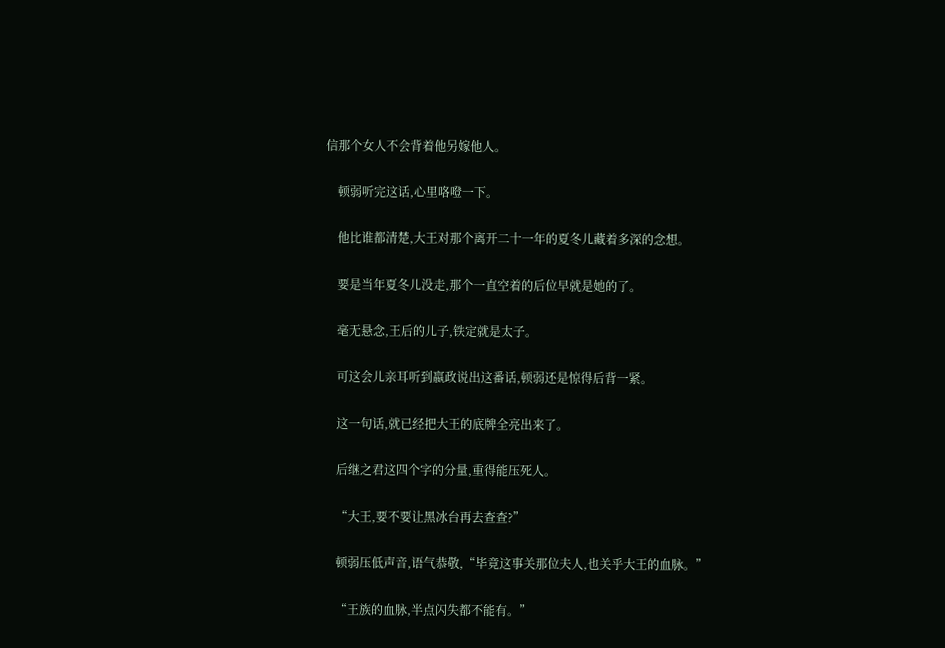信那个女人不会背着他另嫁他人。

    顿弱听完这话,心里咯噔一下。

    他比谁都清楚,大王对那个离开二十一年的夏冬儿藏着多深的念想。

    要是当年夏冬儿没走,那个一直空着的后位早就是她的了。

    毫无悬念,王后的儿子,铁定就是太子。

    可这会儿亲耳听到嬴政说出这番话,顿弱还是惊得后背一紧。

    这一句话,就已经把大王的底牌全亮出来了。

    后继之君这四个字的分量,重得能压死人。

    “大王,要不要让黑冰台再去查查?”

    顿弱压低声音,语气恭敬,“毕竟这事关那位夫人,也关乎大王的血脉。”

    “王族的血脉,半点闪失都不能有。”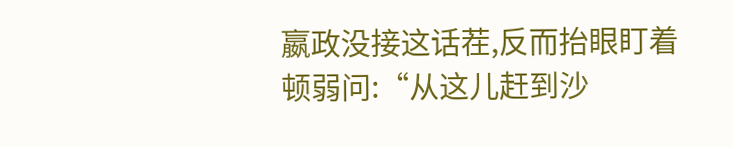嬴政没接这话茬,反而抬眼盯着顿弱问:“从这儿赶到沙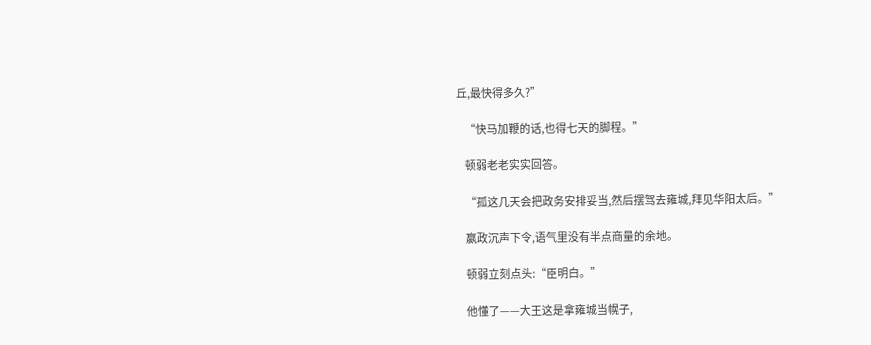丘,最快得多久?”

    “快马加鞭的话,也得七天的脚程。”

    顿弱老老实实回答。

    “孤这几天会把政务安排妥当,然后摆驾去雍城,拜见华阳太后。”

    嬴政沉声下令,语气里没有半点商量的余地。

    顿弱立刻点头:“臣明白。”

    他懂了——大王这是拿雍城当幌子,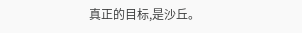真正的目标,是沙丘。